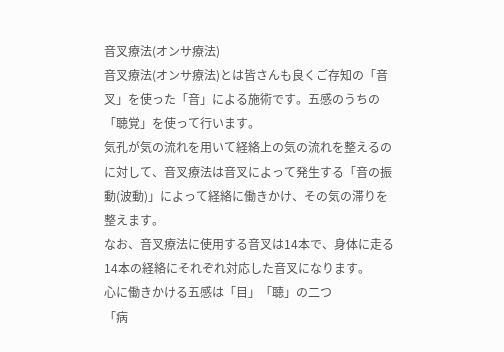音叉療法(オンサ療法)
音叉療法(オンサ療法)とは皆さんも良くご存知の「音叉」を使った「音」による施術です。五感のうちの「聴覚」を使って行います。
気孔が気の流れを用いて経絡上の気の流れを整えるのに対して、音叉療法は音叉によって発生する「音の振動(波動)」によって経絡に働きかけ、その気の滞りを整えます。
なお、音叉療法に使用する音叉は14本で、身体に走る14本の経絡にそれぞれ対応した音叉になります。
心に働きかける五感は「目」「聴」の二つ
「病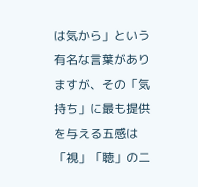は気から」という有名な言葉がありますが、その「気持ち」に最も提供を与える五感は「視」「聴」の二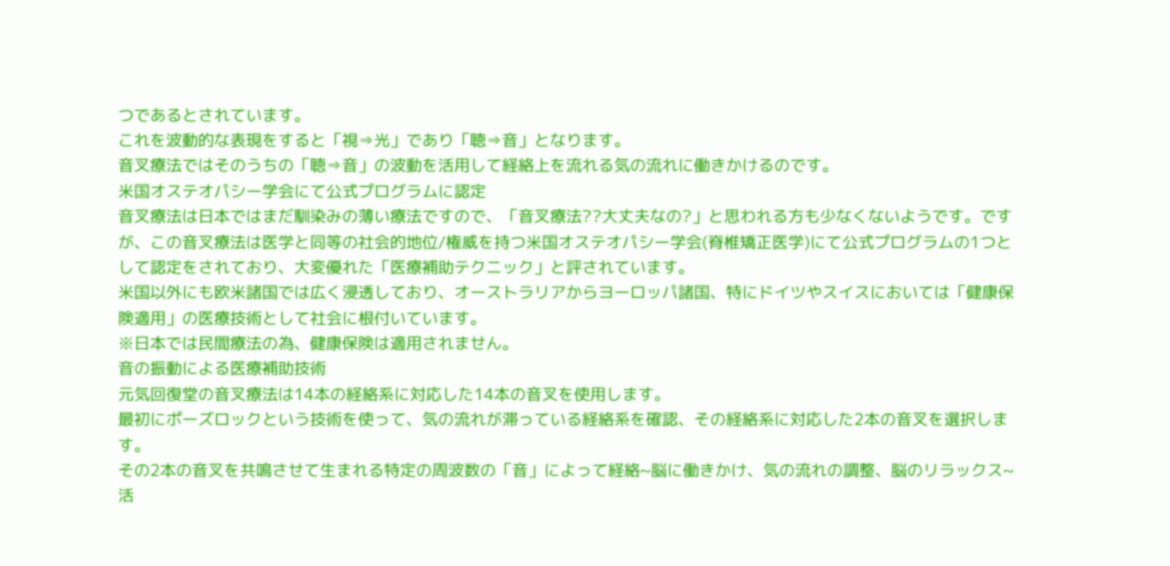つであるとされています。
これを波動的な表現をすると「視⇒光」であり「聴⇒音」となります。
音叉療法ではそのうちの「聴⇒音」の波動を活用して経絡上を流れる気の流れに働きかけるのです。
米国オステオパシー学会にて公式プログラムに認定
音叉療法は日本ではまだ馴染みの薄い療法ですので、「音叉療法??大丈夫なの?」と思われる方も少なくないようです。ですが、この音叉療法は医学と同等の社会的地位/権威を持つ米国オステオパシー学会(脊椎矯正医学)にて公式プログラムの1つとして認定をされており、大変優れた「医療補助テクニック」と評されています。
米国以外にも欧米諸国では広く浸透しており、オーストラリアからヨーロッパ諸国、特にドイツやスイスにおいては「健康保険適用」の医療技術として社会に根付いています。
※日本では民間療法の為、健康保険は適用されません。
音の振動による医療補助技術
元気回復堂の音叉療法は14本の経絡系に対応した14本の音叉を使用します。
最初にポーズロックという技術を使って、気の流れが滞っている経絡系を確認、その経絡系に対応した2本の音叉を選択します。
その2本の音叉を共鳴させて生まれる特定の周波数の「音」によって経絡~脳に働きかけ、気の流れの調整、脳のリラックス~活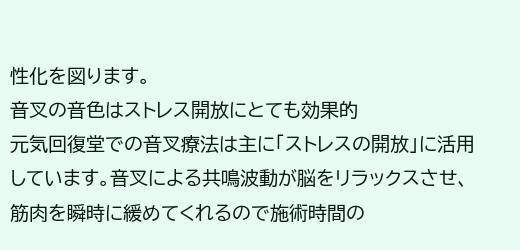性化を図ります。
音叉の音色はストレス開放にとても効果的
元気回復堂での音叉療法は主に「ストレスの開放」に活用しています。音叉による共鳴波動が脳をリラックスさせ、筋肉を瞬時に緩めてくれるので施術時間の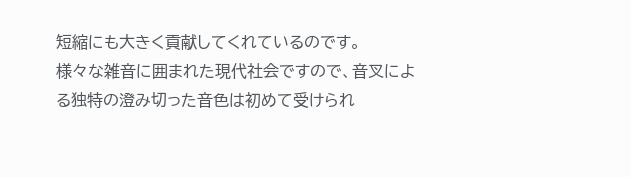短縮にも大きく貢献してくれているのです。
様々な雑音に囲まれた現代社会ですので、音叉による独特の澄み切った音色は初めて受けられ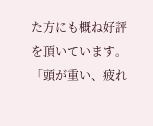た方にも概ね好評を頂いています。
「頭が重い、疲れ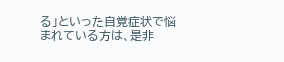る」といった自覚症状で悩まれている方は、是非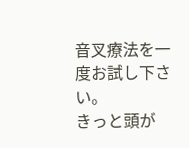音叉療法を一度お試し下さい。
きっと頭が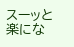スーッと楽にな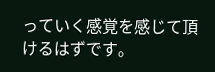っていく感覚を感じて頂けるはずです。